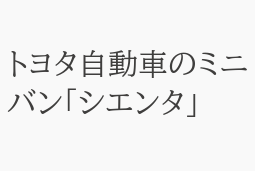トヨタ自動車のミニバン「シエンタ」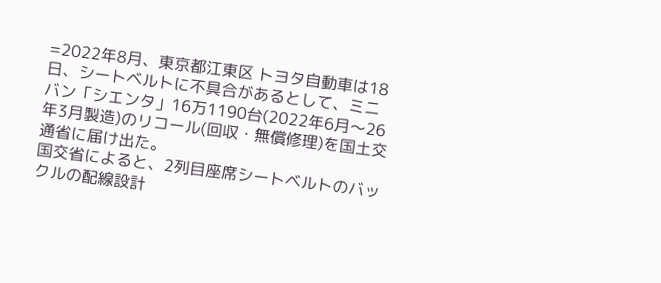=2022年8月、東京都江東区 トヨタ自動車は18日、シートベルトに不具合があるとして、ミニバン「シエンタ」16万1190台(2022年6月〜26年3月製造)のリコール(回収・無償修理)を国土交通省に届け出た。
国交省によると、2列目座席シートベルトのバックルの配線設計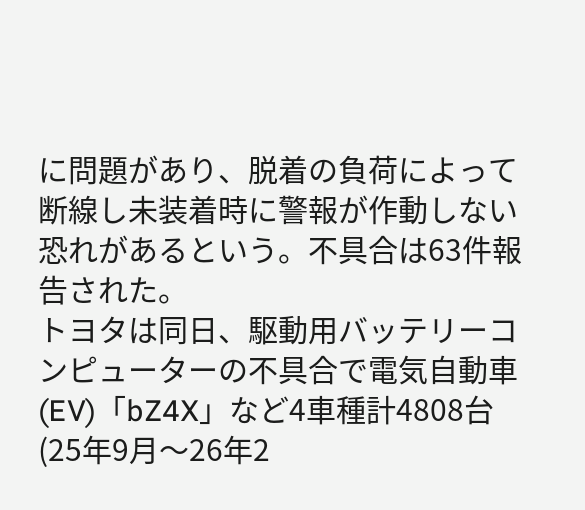に問題があり、脱着の負荷によって断線し未装着時に警報が作動しない恐れがあるという。不具合は63件報告された。
トヨタは同日、駆動用バッテリーコンピューターの不具合で電気自動車(EV)「bZ4X」など4車種計4808台(25年9月〜26年2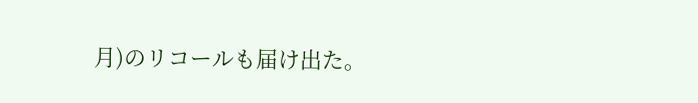月)のリコールも届け出た。